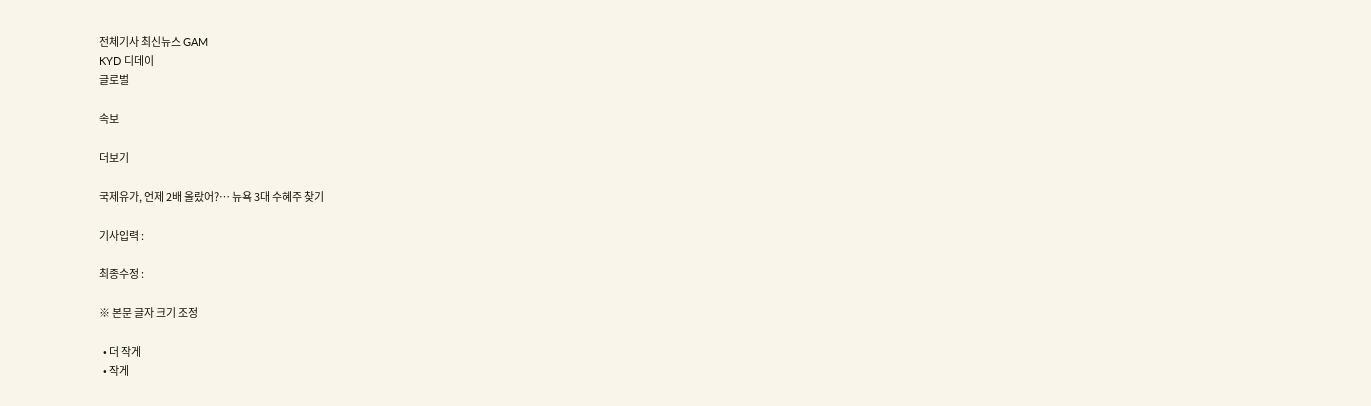전체기사 최신뉴스 GAM
KYD 디데이
글로벌

속보

더보기

국제유가, 언제 2배 올랐어?… 뉴욕 3대 수혜주 찾기

기사입력 :

최종수정 :

※ 본문 글자 크기 조정

  • 더 작게
  • 작게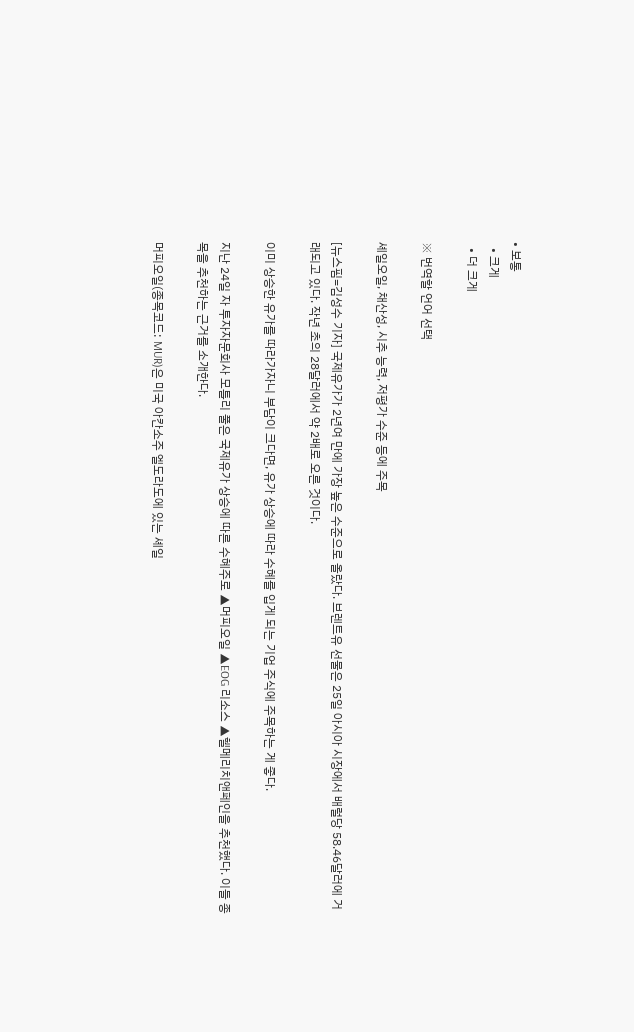• 보통
  • 크게
  • 더 크게

※ 번역할 언어 선택

셰일오일, 채산성, 시추 능력, 저평가 수준 등에 주목

[뉴스핌=김성수 기자] 국제유가가 2년여 만에 가장 높은 수준으로 올랐다. 브렌트유 선물은 25일 아시아 시장에서 배럴당 58.46달러에 거래되고 있다. 작년 초의 28달러에서 약 2배로 오른 것이다.

이미 상승한 유가를 따라가자니 부담이 크다면, 유가 상승에 따라 수혜를 입게 되는 기업 주식에 주목하는 게 좋다.

지난 24일 자 투자자문회사 모틀리 풀은 국제유가 상승에 따른 수혜주로 ▲머피오일 ▲EOG 리소스 ▲헬메리치앤페인을 추천했다. 이들 종목을 추천하는 근거를 소개한다.

머피오일(종목코드: MUR)은 미국 아칸소주 엘도라도에 있는 셰일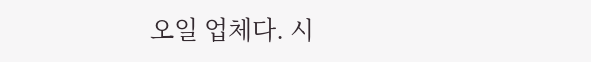오일 업체다. 시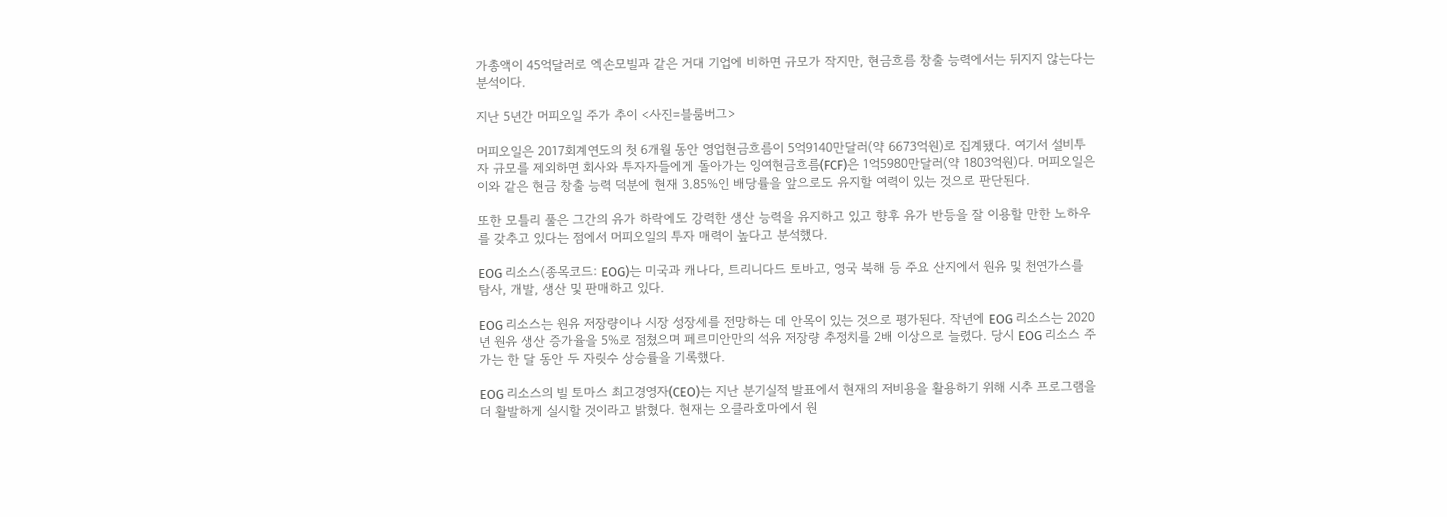가총액이 45억달러로 엑손모빌과 같은 거대 기업에 비하면 규모가 작지만, 현금흐름 창출 능력에서는 뒤지지 않는다는 분석이다.

지난 5년간 머피오일 주가 추이 <사진=블룸버그>

머피오일은 2017회계연도의 첫 6개월 동안 영업현금흐름이 5억9140만달러(약 6673억원)로 집계됐다. 여기서 설비투자 규모를 제외하면 회사와 투자자들에게 돌아가는 잉여현금흐름(FCF)은 1억5980만달러(약 1803억원)다. 머피오일은 이와 같은 현금 창출 능력 덕분에 현재 3.85%인 배당률을 앞으로도 유지할 여력이 있는 것으로 판단된다.

또한 모틀리 풀은 그간의 유가 하락에도 강력한 생산 능력을 유지하고 있고 향후 유가 반등을 잘 이용할 만한 노하우를 갖추고 있다는 점에서 머피오일의 투자 매력이 높다고 분석했다.

EOG 리소스(종목코드: EOG)는 미국과 캐나다, 트리니다드 토바고, 영국 북해 등 주요 산지에서 원유 및 천연가스를 탐사, 개발, 생산 및 판매하고 있다.

EOG 리소스는 원유 저장량이나 시장 성장세를 전망하는 데 안목이 있는 것으로 평가된다. 작년에 EOG 리소스는 2020년 원유 생산 증가율을 5%로 점쳤으며 페르미안만의 석유 저장량 추정치를 2배 이상으로 늘렸다. 당시 EOG 리소스 주가는 한 달 동안 두 자릿수 상승률을 기록했다.

EOG 리소스의 빌 토마스 최고경영자(CEO)는 지난 분기실적 발표에서 현재의 저비용을 활용하기 위해 시추 프로그램을 더 활발하게 실시할 것이라고 밝혔다. 현재는 오클라호마에서 원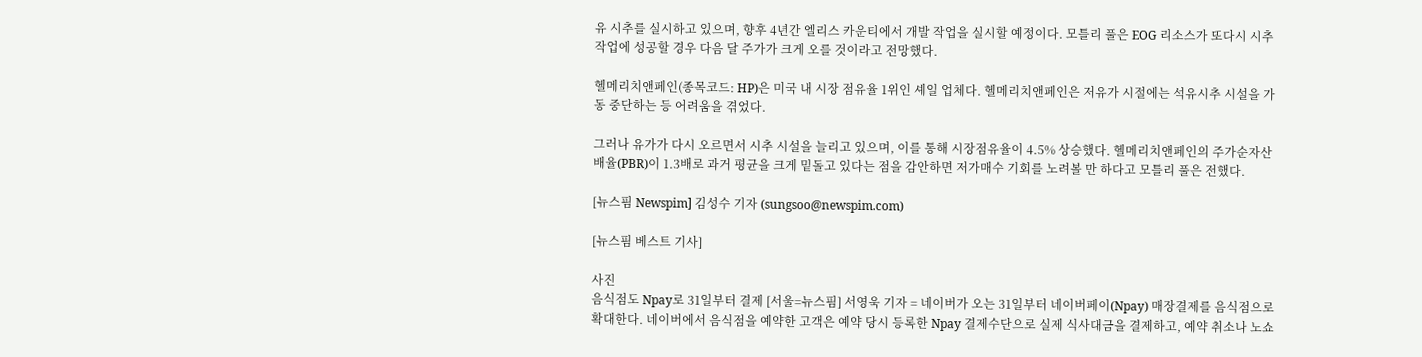유 시추를 실시하고 있으며, 향후 4년간 엘리스 카운티에서 개발 작업을 실시할 예정이다. 모틀리 풀은 EOG 리소스가 또다시 시추 작업에 성공할 경우 다음 달 주가가 크게 오를 것이라고 전망했다.

헬메리치앤페인(종목코드: HP)은 미국 내 시장 점유율 1위인 셰일 업체다. 헬메리치앤페인은 저유가 시절에는 석유시추 시설을 가동 중단하는 등 어려움을 겪었다.

그러나 유가가 다시 오르면서 시추 시설을 늘리고 있으며, 이를 통해 시장점유율이 4.5% 상승했다. 헬메리치앤페인의 주가순자산배율(PBR)이 1.3배로 과거 평균을 크게 밑돌고 있다는 점을 감안하면 저가매수 기회를 노려볼 만 하다고 모틀리 풀은 전했다.

[뉴스핌 Newspim] 김성수 기자 (sungsoo@newspim.com)

[뉴스핌 베스트 기사]

사진
음식점도 Npay로 31일부터 결제 [서울=뉴스핌] 서영욱 기자 = 네이버가 오는 31일부터 네이버페이(Npay) 매장결제를 음식점으로 확대한다. 네이버에서 음식점을 예약한 고객은 예약 당시 등록한 Npay 결제수단으로 실제 식사대금을 결제하고, 예약 취소나 노쇼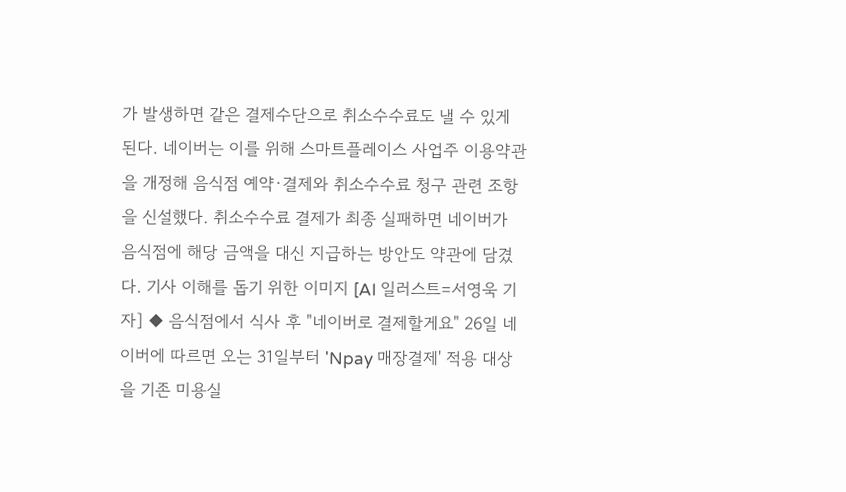가 발생하면 같은 결제수단으로 취소수수료도 낼 수 있게 된다. 네이버는 이를 위해 스마트플레이스 사업주 이용약관을 개정해 음식점 예약·결제와 취소수수료 청구 관련 조항을 신설했다. 취소수수료 결제가 최종 실패하면 네이버가 음식점에 해당 금액을 대신 지급하는 방안도 약관에 담겼다. 기사 이해를 돕기 위한 이미지 [AI 일러스트=서영욱 기자] ◆ 음식점에서 식사 후 "네이버로 결제할게요" 26일 네이버에 따르면 오는 31일부터 'Npay 매장결제' 적용 대상을 기존 미용실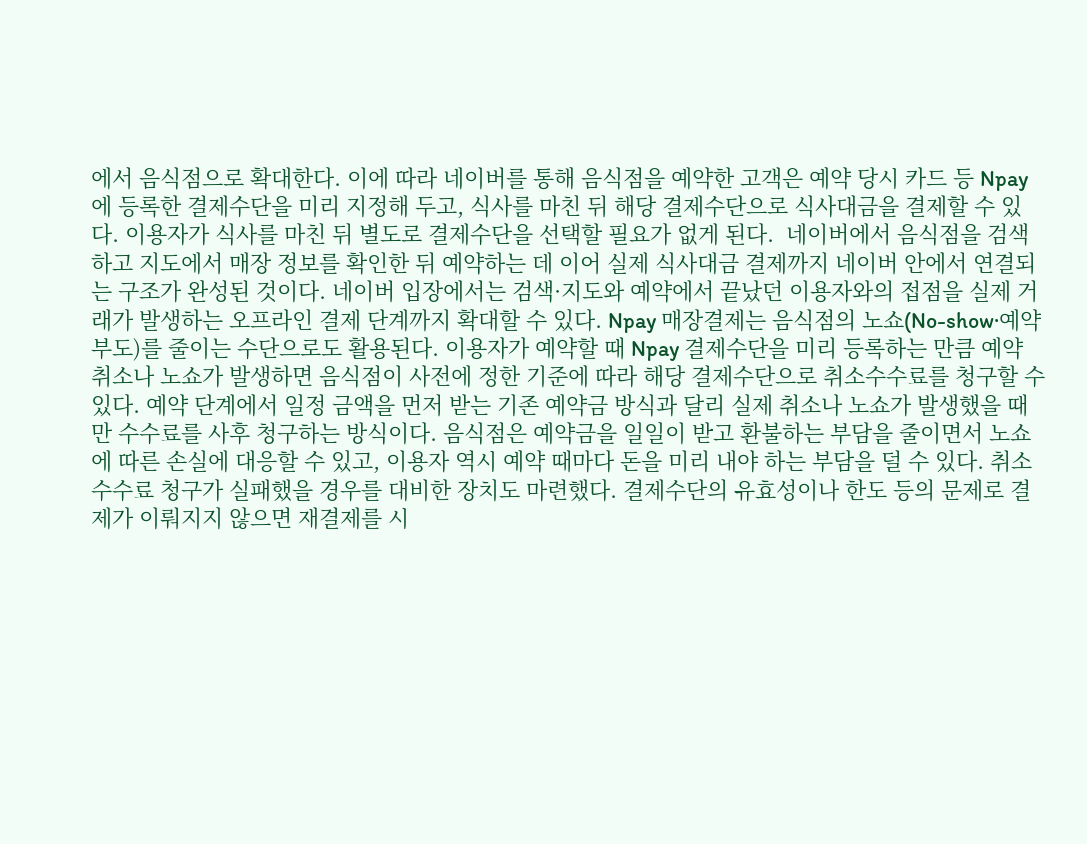에서 음식점으로 확대한다. 이에 따라 네이버를 통해 음식점을 예약한 고객은 예약 당시 카드 등 Npay에 등록한 결제수단을 미리 지정해 두고, 식사를 마친 뒤 해당 결제수단으로 식사대금을 결제할 수 있다. 이용자가 식사를 마친 뒤 별도로 결제수단을 선택할 필요가 없게 된다.  네이버에서 음식점을 검색하고 지도에서 매장 정보를 확인한 뒤 예약하는 데 이어 실제 식사대금 결제까지 네이버 안에서 연결되는 구조가 완성된 것이다. 네이버 입장에서는 검색·지도와 예약에서 끝났던 이용자와의 접점을 실제 거래가 발생하는 오프라인 결제 단계까지 확대할 수 있다. Npay 매장결제는 음식점의 노쇼(No-show·예약 부도)를 줄이는 수단으로도 활용된다. 이용자가 예약할 때 Npay 결제수단을 미리 등록하는 만큼 예약 취소나 노쇼가 발생하면 음식점이 사전에 정한 기준에 따라 해당 결제수단으로 취소수수료를 청구할 수 있다. 예약 단계에서 일정 금액을 먼저 받는 기존 예약금 방식과 달리 실제 취소나 노쇼가 발생했을 때만 수수료를 사후 청구하는 방식이다. 음식점은 예약금을 일일이 받고 환불하는 부담을 줄이면서 노쇼에 따른 손실에 대응할 수 있고, 이용자 역시 예약 때마다 돈을 미리 내야 하는 부담을 덜 수 있다. 취소수수료 청구가 실패했을 경우를 대비한 장치도 마련했다. 결제수단의 유효성이나 한도 등의 문제로 결제가 이뤄지지 않으면 재결제를 시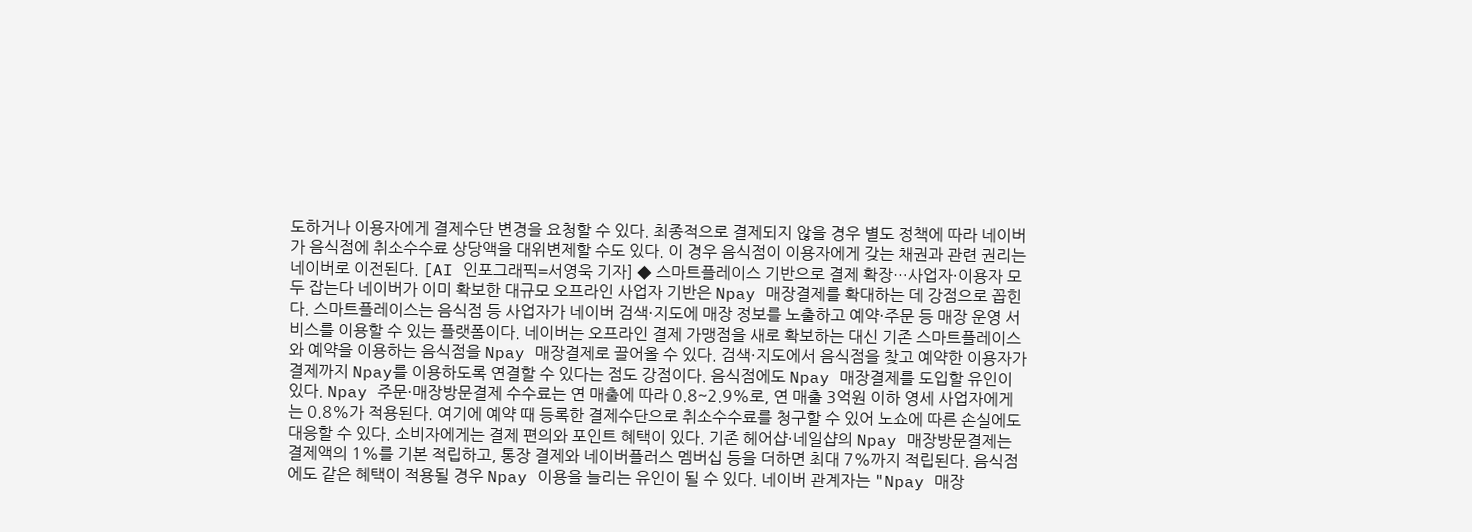도하거나 이용자에게 결제수단 변경을 요청할 수 있다. 최종적으로 결제되지 않을 경우 별도 정책에 따라 네이버가 음식점에 취소수수료 상당액을 대위변제할 수도 있다. 이 경우 음식점이 이용자에게 갖는 채권과 관련 권리는 네이버로 이전된다. [AI 인포그래픽=서영욱 기자] ◆ 스마트플레이스 기반으로 결제 확장…사업자·이용자 모두 잡는다 네이버가 이미 확보한 대규모 오프라인 사업자 기반은 Npay 매장결제를 확대하는 데 강점으로 꼽힌다. 스마트플레이스는 음식점 등 사업자가 네이버 검색·지도에 매장 정보를 노출하고 예약·주문 등 매장 운영 서비스를 이용할 수 있는 플랫폼이다. 네이버는 오프라인 결제 가맹점을 새로 확보하는 대신 기존 스마트플레이스와 예약을 이용하는 음식점을 Npay 매장결제로 끌어올 수 있다. 검색·지도에서 음식점을 찾고 예약한 이용자가 결제까지 Npay를 이용하도록 연결할 수 있다는 점도 강점이다. 음식점에도 Npay 매장결제를 도입할 유인이 있다. Npay 주문·매장방문결제 수수료는 연 매출에 따라 0.8~2.9%로, 연 매출 3억원 이하 영세 사업자에게는 0.8%가 적용된다. 여기에 예약 때 등록한 결제수단으로 취소수수료를 청구할 수 있어 노쇼에 따른 손실에도 대응할 수 있다. 소비자에게는 결제 편의와 포인트 혜택이 있다. 기존 헤어샵·네일샵의 Npay 매장방문결제는 결제액의 1%를 기본 적립하고, 통장 결제와 네이버플러스 멤버십 등을 더하면 최대 7%까지 적립된다. 음식점에도 같은 혜택이 적용될 경우 Npay 이용을 늘리는 유인이 될 수 있다. 네이버 관계자는 "Npay 매장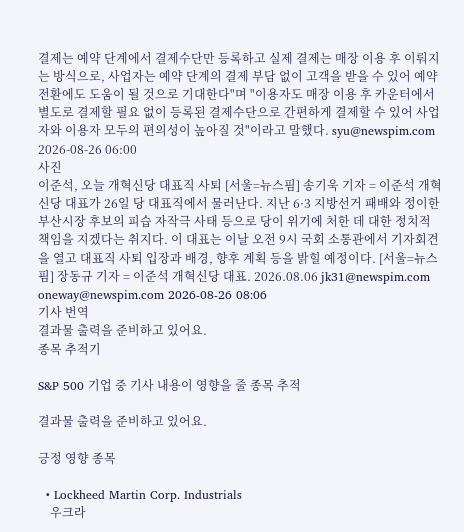결제는 예약 단계에서 결제수단만 등록하고 실제 결제는 매장 이용 후 이뤄지는 방식으로, 사업자는 예약 단계의 결제 부담 없이 고객을 받을 수 있어 예약 전환에도 도움이 될 것으로 기대한다"며 "이용자도 매장 이용 후 카운터에서 별도로 결제할 필요 없이 등록된 결제수단으로 간편하게 결제할 수 있어 사업자와 이용자 모두의 편의성이 높아질 것"이라고 말했다. syu@newspim.com 2026-08-26 06:00
사진
이준석, 오늘 개혁신당 대표직 사퇴 [서울=뉴스핌] 송기욱 기자 = 이준석 개혁신당 대표가 26일 당 대표직에서 물러난다. 지난 6·3 지방선거 패배와 정이한 부산시장 후보의 피습 자작극 사태 등으로 당이 위기에 처한 데 대한 정치적 책임을 지겠다는 취지다. 이 대표는 이날 오전 9시 국회 소통관에서 기자회견을 열고 대표직 사퇴 입장과 배경, 향후 계획 등을 밝힐 예정이다. [서울=뉴스핌] 장동규 기자 = 이준석 개혁신당 대표. 2026.08.06 jk31@newspim.com oneway@newspim.com 2026-08-26 08:06
기사 번역
결과물 출력을 준비하고 있어요.
종목 추적기

S&P 500 기업 중 기사 내용이 영향을 줄 종목 추적

결과물 출력을 준비하고 있어요.

긍정 영향 종목

  • Lockheed Martin Corp. Industrials
    우크라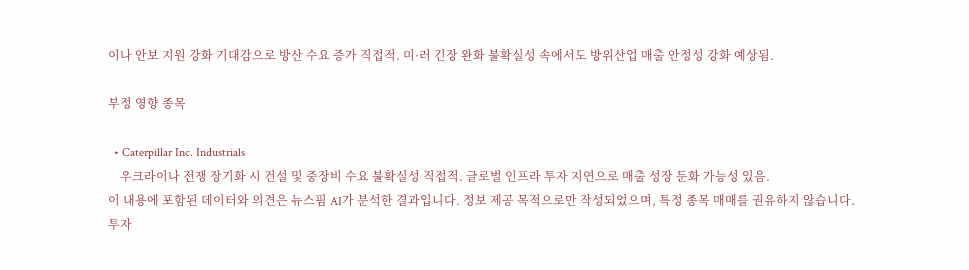이나 안보 지원 강화 기대감으로 방산 수요 증가 직접적. 미·러 긴장 완화 불확실성 속에서도 방위산업 매출 안정성 강화 예상됨.

부정 영향 종목

  • Caterpillar Inc. Industrials
    우크라이나 전쟁 장기화 시 건설 및 중장비 수요 불확실성 직접적. 글로벌 인프라 투자 지연으로 매출 성장 둔화 가능성 있음.
이 내용에 포함된 데이터와 의견은 뉴스핌 AI가 분석한 결과입니다. 정보 제공 목적으로만 작성되었으며, 특정 종목 매매를 권유하지 않습니다. 투자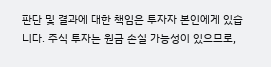판단 및 결과에 대한 책임은 투자자 본인에게 있습니다. 주식 투자는 원금 손실 가능성이 있으므로,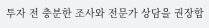투자 전 충분한 조사와 전문가 상담을 권장합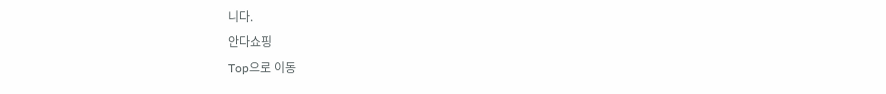니다.
안다쇼핑
Top으로 이동